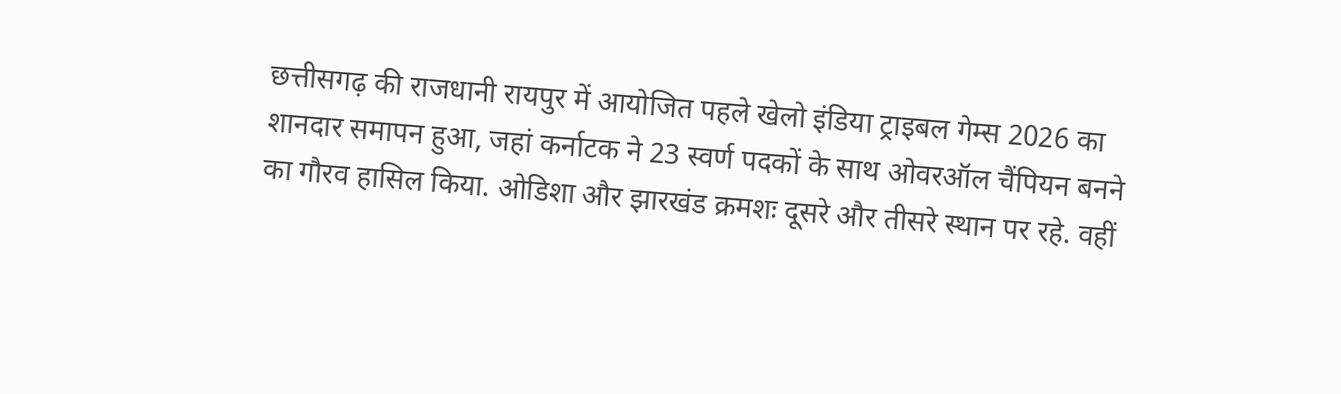छत्तीसगढ़ की राजधानी रायपुर में आयोजित पहले खेलो इंडिया ट्राइबल गेम्स 2026 का शानदार समापन हुआ, जहां कर्नाटक ने 23 स्वर्ण पदकों के साथ ओवरऑल चैंपियन बनने का गौरव हासिल किया. ओडिशा और झारखंड क्रमशः दूसरे और तीसरे स्थान पर रहे. वहीं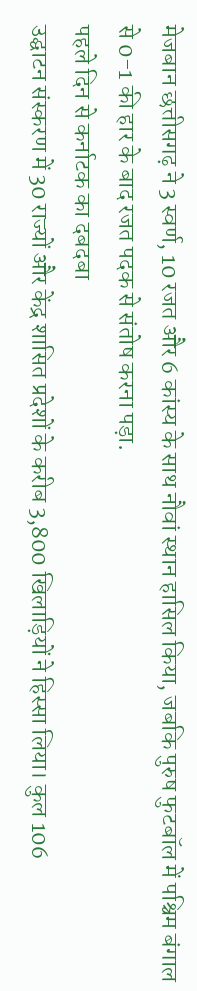मेजबान छत्तीसगढ़ ने 3 स्वर्ण, 10 रजत और 6 कांस्य के साथ नौवां स्थान हासिल किया, जबकि पुरुष फुटबॉल में पश्चिम बंगाल से 0-1 की हार के बाद रजत पदक से संतोष करना पड़ा.
पहले दिन से कर्नाटक का दबदबा
उद्घाटन संस्करण में 30 राज्यों और केंद्र शासित प्रदेशों के करीब 3,800 खिलाड़ियों ने हिस्सा लिया। कुल 106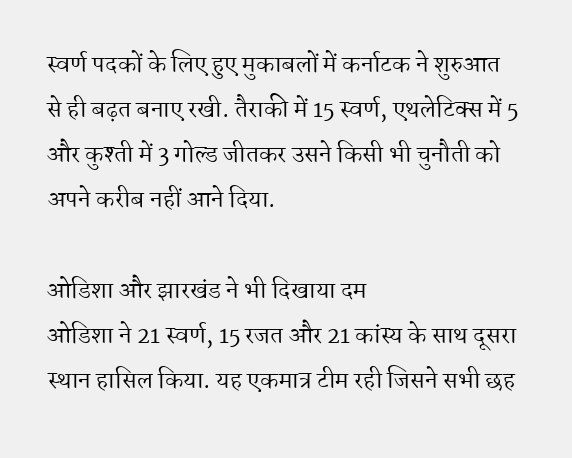स्वर्ण पदकों के लिए हुए मुकाबलों में कर्नाटक ने शुरुआत से ही बढ़त बनाए रखी. तैराकी में 15 स्वर्ण, एथलेटिक्स में 5 और कुश्ती में 3 गोल्ड जीतकर उसने किसी भी चुनौती को अपने करीब नहीं आने दिया.

ओडिशा और झारखंड ने भी दिखाया दम
ओडिशा ने 21 स्वर्ण, 15 रजत और 21 कांस्य के साथ दूसरा स्थान हासिल किया. यह एकमात्र टीम रही जिसने सभी छह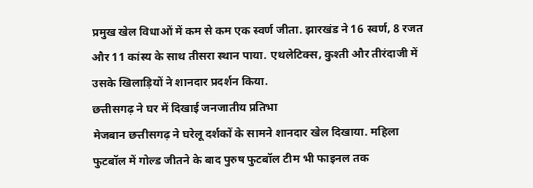प्रमुख खेल विधाओं में कम से कम एक स्वर्ण जीता. झारखंड ने 16 स्वर्ण, 8 रजत और 11 कांस्य के साथ तीसरा स्थान पाया. एथलेटिक्स, कुश्ती और तीरंदाजी में उसके खिलाड़ियों ने शानदार प्रदर्शन किया.
छत्तीसगढ़ ने घर में दिखाई जनजातीय प्रतिभा
मेजबान छत्तीसगढ़ ने घरेलू दर्शकों के सामने शानदार खेल दिखाया. महिला फुटबॉल में गोल्ड जीतने के बाद पुरुष फुटबॉल टीम भी फाइनल तक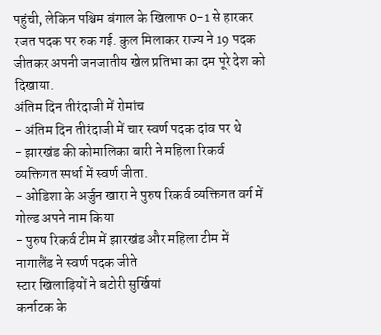पहुंची, लेकिन पश्चिम बंगाल के खिलाफ 0-1 से हारकर रजत पदक पर रुक गई. कुल मिलाकर राज्य ने 19 पदक जीतकर अपनी जनजातीय खेल प्रतिभा का दम पूरे देश को दिखाया.
अंतिम दिन तीरंदाजी में रोमांच
- अंतिम दिन तीरंदाजी में चार स्वर्ण पदक दांव पर थे
- झारखंड की कोमालिका बारी ने महिला रिकर्व व्यक्तिगत स्पर्धा में स्वर्ण जीता.
- ओडिशा के अर्जुन खारा ने पुरुष रिकर्व व्यक्तिगत वर्ग में गोल्ड अपने नाम किया
- पुरुष रिकर्व टीम में झारखंड और महिला टीम में नागालैंड ने स्वर्ण पदक जीते
स्टार खिलाड़ियों ने बटोरी सुर्खियां
कर्नाटक के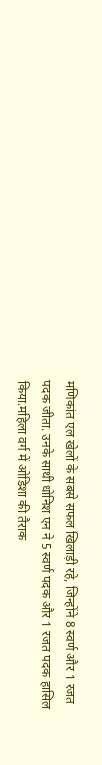मणिकांत एल खेलों के सबसे सफल खिलाड़ी रहे, जिन्होंने 8 स्वर्ण और 1 रजत पदक जीता. उनके साथी धोनिश एन ने 5 स्वर्ण पदक और 1 रजत पदक हासिल किया.महिला वर्ग में ओडिशा की तैराक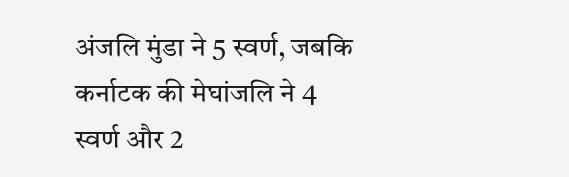अंजलि मुंडा ने 5 स्वर्ण, जबकि कर्नाटक की मेघांजलि ने 4 स्वर्ण और 2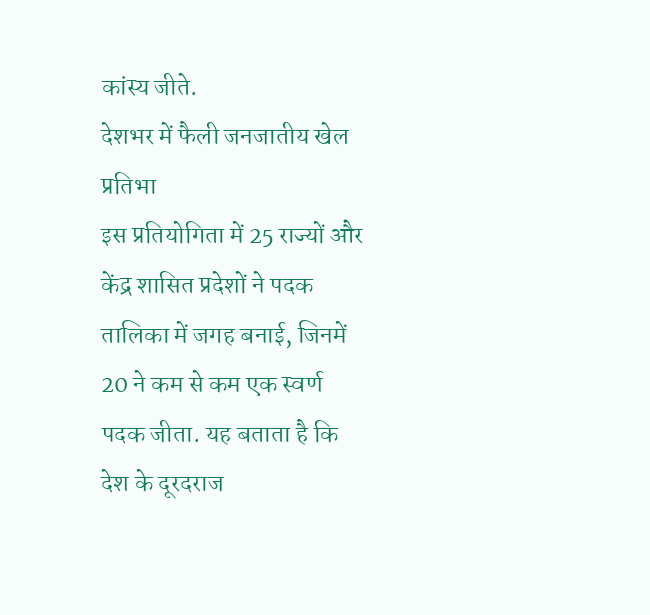कांस्य जीते.
देशभर में फैली जनजातीय खेल प्रतिभा
इस प्रतियोगिता में 25 राज्यों और केंद्र शासित प्रदेशों ने पदक तालिका में जगह बनाई, जिनमें 20 ने कम से कम एक स्वर्ण पदक जीता. यह बताता है कि देश के दूरदराज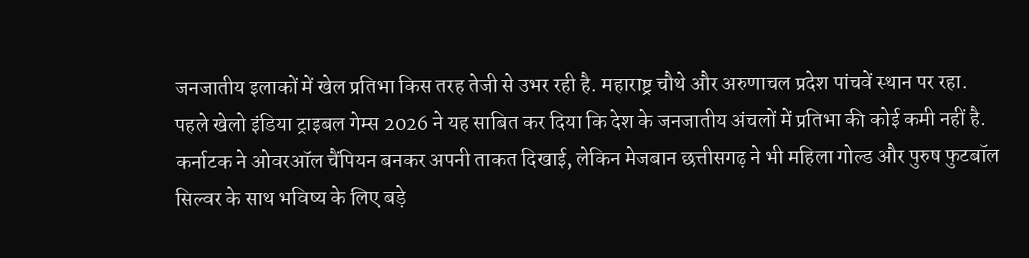जनजातीय इलाकों में खेल प्रतिभा किस तरह तेजी से उभर रही है. महाराष्ट्र चौथे और अरुणाचल प्रदेश पांचवें स्थान पर रहा.
पहले खेलो इंडिया ट्राइबल गेम्स 2026 ने यह साबित कर दिया कि देश के जनजातीय अंचलों में प्रतिभा की कोई कमी नहीं है. कर्नाटक ने ओवरऑल चैंपियन बनकर अपनी ताकत दिखाई, लेकिन मेजबान छत्तीसगढ़ ने भी महिला गोल्ड और पुरुष फुटबॉल सिल्वर के साथ भविष्य के लिए बड़े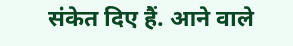संकेत दिए हैं. आने वाले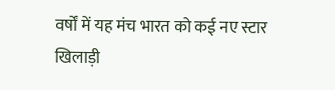वर्षों में यह मंच भारत को कई नए स्टार खिलाड़ी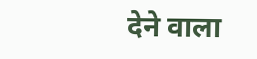देने वाला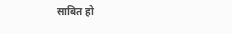साबित हो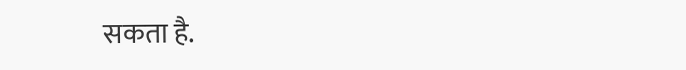सकता है.